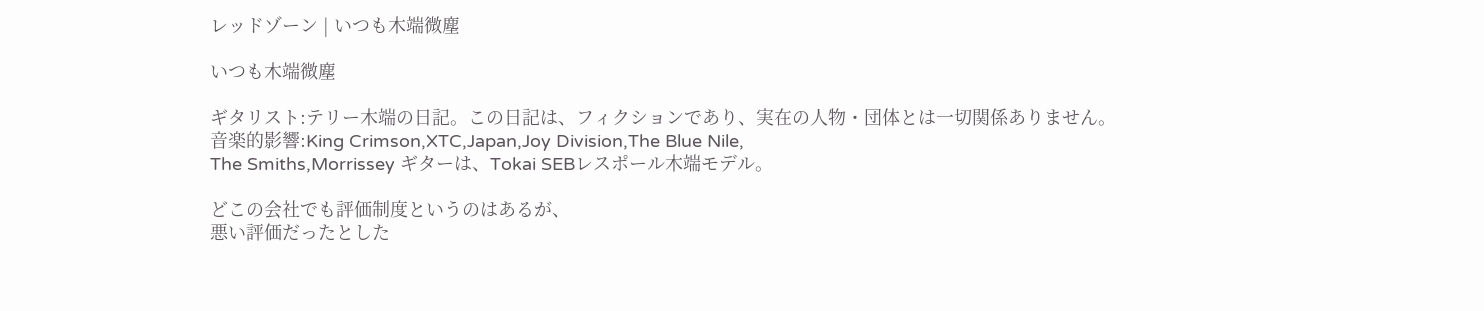レッドゾーン | いつも木端微塵

いつも木端微塵

ギタリスト:テリー木端の日記。この日記は、フィクションであり、実在の人物・団体とは一切関係ありません。
音楽的影響:King Crimson,XTC,Japan,Joy Division,The Blue Nile,
The Smiths,Morrissey ギターは、Tokai SEBレスポール木端モデル。

どこの会社でも評価制度というのはあるが、
悪い評価だったとした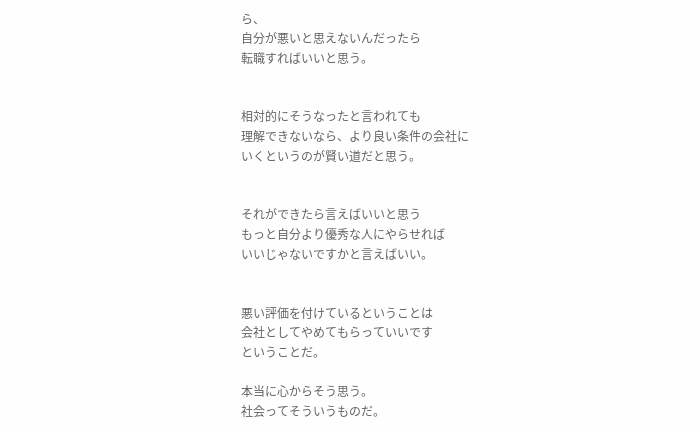ら、
自分が悪いと思えないんだったら
転職すればいいと思う。


相対的にそうなったと言われても
理解できないなら、より良い条件の会社に
いくというのが賢い道だと思う。


それができたら言えばいいと思う
もっと自分より優秀な人にやらせれば
いいじゃないですかと言えばいい。


悪い評価を付けているということは
会社としてやめてもらっていいです
ということだ。

本当に心からそう思う。
社会ってそういうものだ。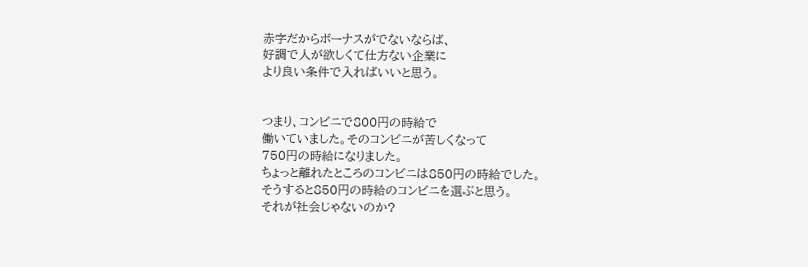赤字だからボーナスがでないならば、
好調で人が欲しくて仕方ない企業に
より良い条件で入ればいいと思う。


つまり、コンビニで800円の時給で
働いていました。そのコンビニが苦しくなって
750円の時給になりました。
ちょっと離れたところのコンビニは850円の時給でした。
そうすると850円の時給のコンビニを選ぶと思う。
それが社会じゃないのか?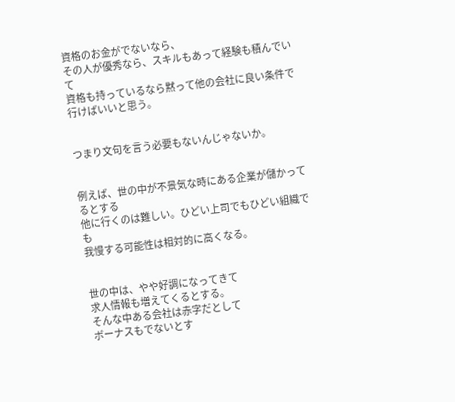資格のお金がでないなら、
その人が優秀なら、スキルもあって経験も積んでいて
資格も持っているなら黙って他の会社に良い条件で
行けばいいと思う。


つまり文句を言う必要もないんじゃないか。


例えば、世の中が不景気な時にある企業が儲かってるとする
他に行くのは難しい。ひどい上司でもひどい組織でも
我慢する可能性は相対的に高くなる。


世の中は、やや好調になってきて
求人情報も増えてくるとする。
そんな中ある会社は赤字だとして
ボーナスもでないとす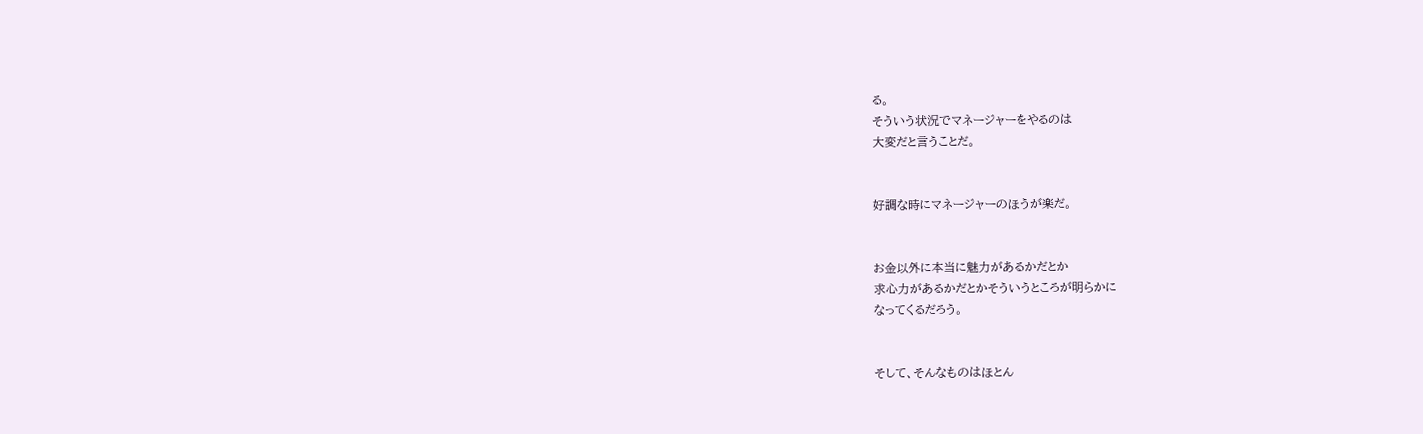る。
そういう状況でマネージャーをやるのは
大変だと言うことだ。


好調な時にマネージャーのほうが楽だ。


お金以外に本当に魅力があるかだとか
求心力があるかだとかそういうところが明らかに
なってくるだろう。


そして、そんなものはほとん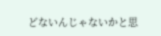どないんじゃないかと思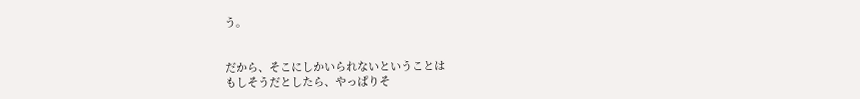う。


だから、そこにしかいられないということは
もしそうだとしたら、やっぱりそ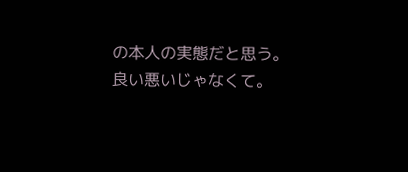の本人の実態だと思う。
良い悪いじゃなくて。